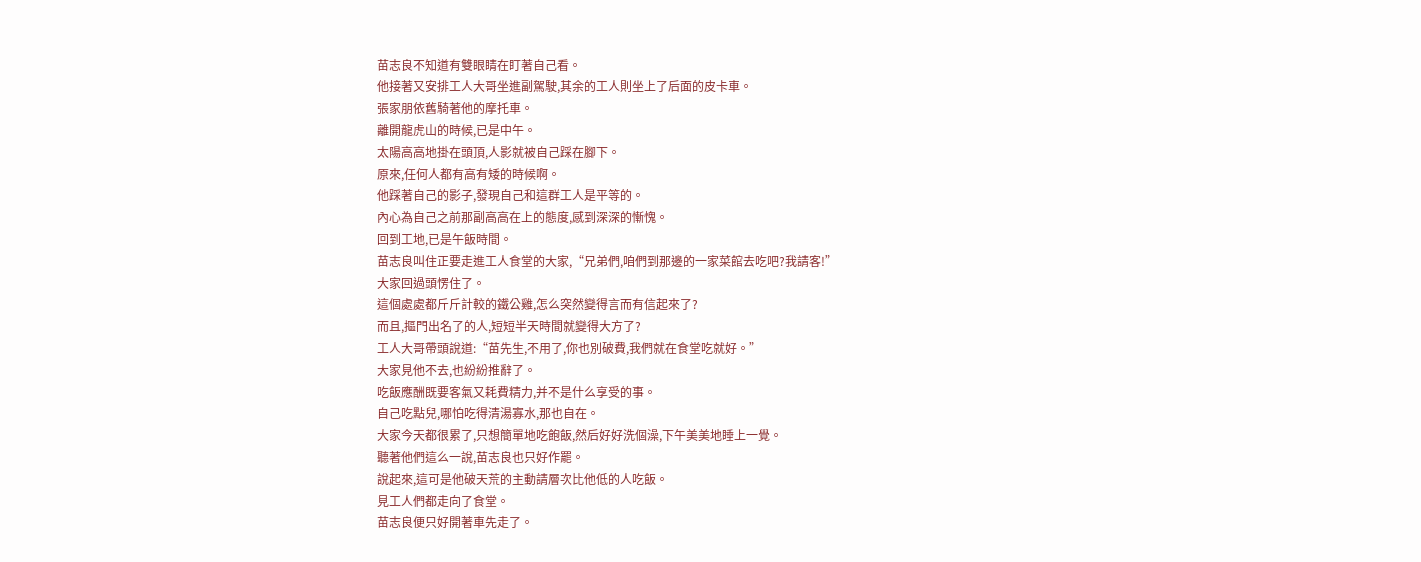苗志良不知道有雙眼睛在盯著自己看。
他接著又安排工人大哥坐進副駕駛,其余的工人則坐上了后面的皮卡車。
張家朋依舊騎著他的摩托車。
離開龍虎山的時候,已是中午。
太陽高高地掛在頭頂,人影就被自己踩在腳下。
原來,任何人都有高有矮的時候啊。
他踩著自己的影子,發現自己和這群工人是平等的。
內心為自己之前那副高高在上的態度,感到深深的慚愧。
回到工地,已是午飯時間。
苗志良叫住正要走進工人食堂的大家,“兄弟們,咱們到那邊的一家菜館去吃吧?我請客!”
大家回過頭愣住了。
這個處處都斤斤計較的鐵公雞,怎么突然變得言而有信起來了?
而且,摳門出名了的人,短短半天時間就變得大方了?
工人大哥帶頭說道:“苗先生,不用了,你也別破費,我們就在食堂吃就好。”
大家見他不去,也紛紛推辭了。
吃飯應酬既要客氣又耗費精力,并不是什么享受的事。
自己吃點兒,哪怕吃得清湯寡水,那也自在。
大家今天都很累了,只想簡單地吃飽飯,然后好好洗個澡,下午美美地睡上一覺。
聽著他們這么一說,苗志良也只好作罷。
說起來,這可是他破天荒的主動請層次比他低的人吃飯。
見工人們都走向了食堂。
苗志良便只好開著車先走了。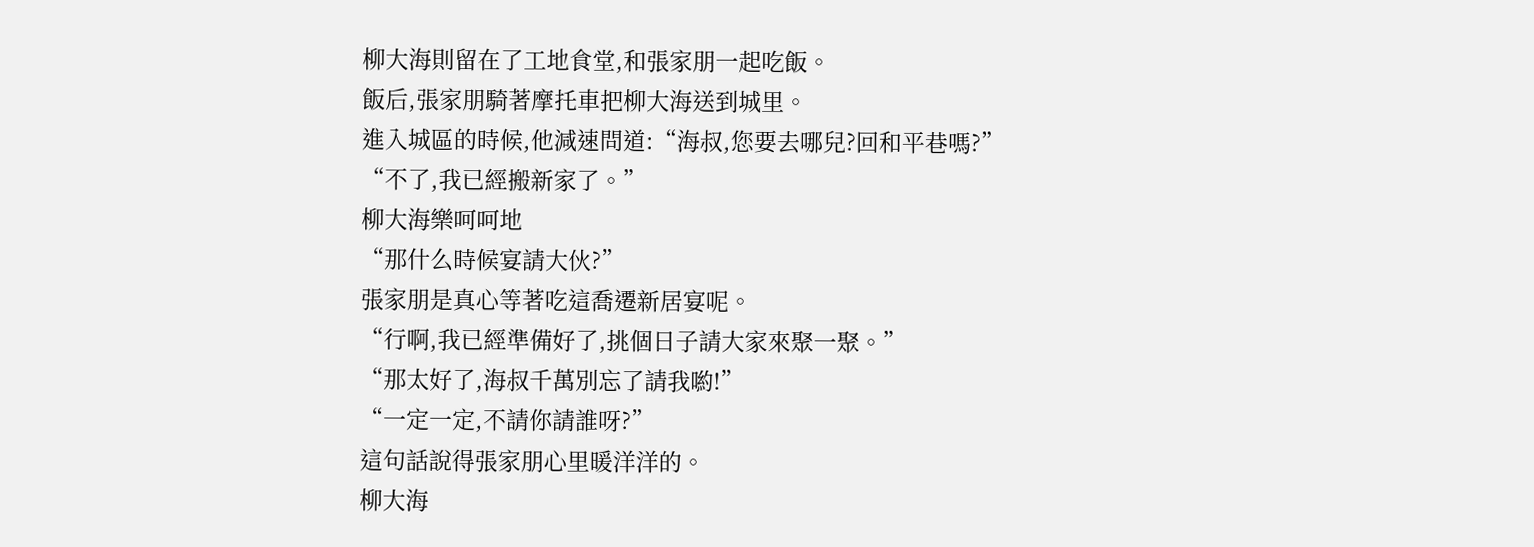柳大海則留在了工地食堂,和張家朋一起吃飯。
飯后,張家朋騎著摩托車把柳大海送到城里。
進入城區的時候,他減速問道:“海叔,您要去哪兒?回和平巷嗎?”
“不了,我已經搬新家了。”
柳大海樂呵呵地
“那什么時候宴請大伙?”
張家朋是真心等著吃這喬遷新居宴呢。
“行啊,我已經準備好了,挑個日子請大家來聚一聚。”
“那太好了,海叔千萬別忘了請我喲!”
“一定一定,不請你請誰呀?”
這句話說得張家朋心里暖洋洋的。
柳大海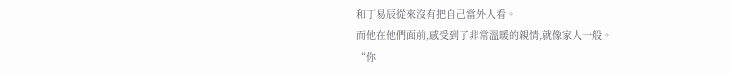和丁易辰從來沒有把自己當外人看。
而他在他們面前,感受到了非常溫暖的親情,就像家人一般。
“你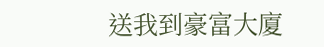送我到豪富大廈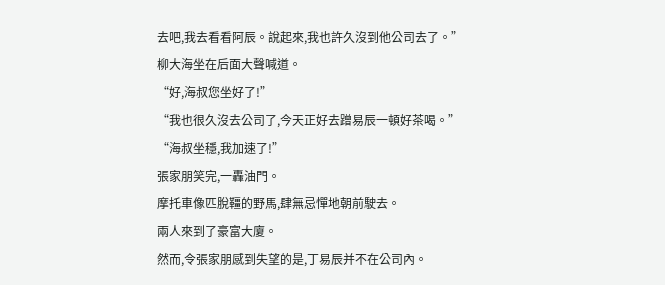去吧,我去看看阿辰。說起來,我也許久沒到他公司去了。”
柳大海坐在后面大聲喊道。
“好,海叔您坐好了!”
“我也很久沒去公司了,今天正好去蹭易辰一頓好茶喝。”
“海叔坐穩,我加速了!”
張家朋笑完,一轟油門。
摩托車像匹脫韁的野馬,肆無忌憚地朝前駛去。
兩人來到了豪富大廈。
然而,令張家朋感到失望的是,丁易辰并不在公司內。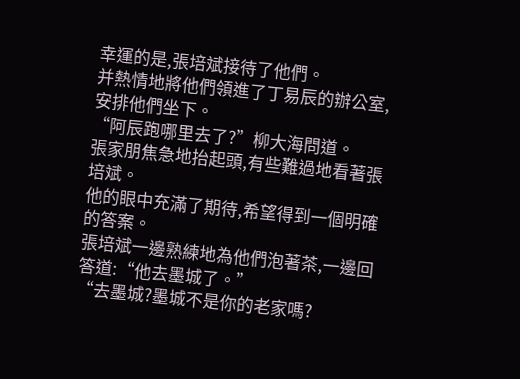幸運的是,張培斌接待了他們。
并熱情地將他們領進了丁易辰的辦公室,安排他們坐下。
“阿辰跑哪里去了?”柳大海問道。
張家朋焦急地抬起頭,有些難過地看著張培斌。
他的眼中充滿了期待,希望得到一個明確的答案。
張培斌一邊熟練地為他們泡著茶,一邊回答道:“他去墨城了。”
“去墨城?墨城不是你的老家嗎?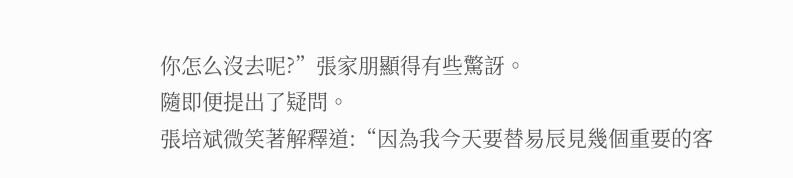你怎么沒去呢?”張家朋顯得有些驚訝。
隨即便提出了疑問。
張培斌微笑著解釋道:“因為我今天要替易辰見幾個重要的客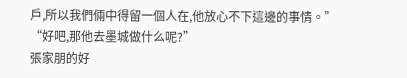戶,所以我們倆中得留一個人在,他放心不下這邊的事情。”
“好吧,那他去墨城做什么呢?”
張家朋的好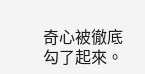奇心被徹底勾了起來。